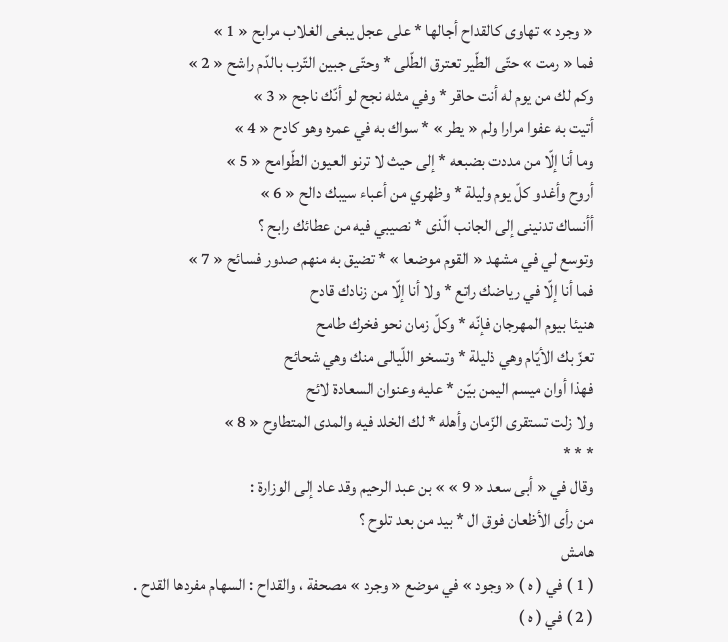« وجرد » تهاوى كالقداح أجالها * على عجل يبغى الغلاب مرابح « 1 »
فما « رمت » حتّى الطّير تعترق الطّلى * وحتّى جبين التّرب بالدّم راشح « 2 »
وكم لك من يوم له أنت حاقر * وفي مثله نجح لو أنّك ناجح « 3 »
أتيت به عفوا مرارا ولم « يطر » * سواك به في عمره وهو كادح « 4 »
وما أنا إلّا من مددت بضبعه * إلى حيث لا ترنو العيون الطّوامح « 5 »
أروح وأغدو كلّ يوم وليلة * وظهري من أعباء سيبك دالح « 6 »
أأنساك تدنينى إلى الجانب الّذى * نصيبي فيه من عطائك رابح ؟
وتوسع لي في مشهد « القوم موضعا » * تضيق به منهم صدور فسائح « 7 »
فما أنا إلّا في رياضك راتع * ولا أنا إلّا من زنادك قادح
هنيئا بيوم المهرجان فإنّه * وكلّ زمان نحو فخرك طامح
تعزّ بك الأيّام وهي ذليلة * وتسخو اللّيالى منك وهي شحائح
فهذا أوان ميسم اليمن بيّن * عليه وعنوان السعادة لائح
ولا زلت تستقرى الزّمان وأهله * لك الخلد فيه والمدى المتطاوح « 8 »
* * *
وقال في « أبى سعد « 9 » » بن عبد الرحيم وقد عاد إلى الوزارة :
من رأى الأظعان فوق ال * بيد من بعد تلوح ؟
هامش
( 1 ) في ( ه ) « وجود » في موضع « وجرد » مصحفة ، والقداح : السهام مفردها القدح .
( 2 ) في ( ه )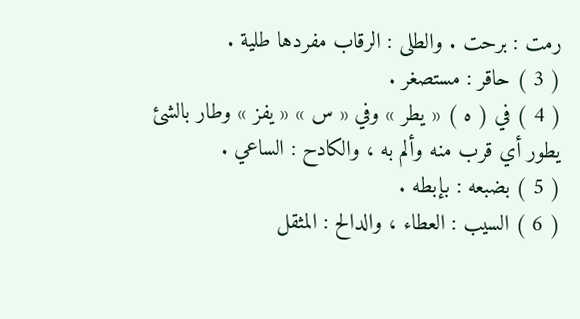رمت : برحت . والطلى : الرقاب مفردها طلية .
( 3 ) حاقر : مستصغر .
( 4 ) في ( ه ) « يطر » وفي « س » « يفز » وطار بالشئ يطور أي قرب منه وألم به ، والكادح : الساعي .
( 5 ) بضبعه : بإبطه .
( 6 ) السيب : العطاء ، والدالح : المثقل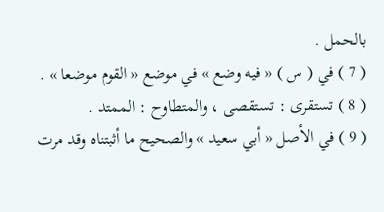بالحمل .
( 7 ) في ( س ) « فيه وضع » في موضع « القوم موضعا » .
( 8 ) تستقرى : تستقصى ، والمتطاوح : الممتد .
( 9 ) في الأصل « أبي سعيد » والصحيح ما أثبتناه وقد مرت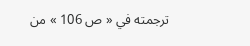ترجمته في « ص 106 » من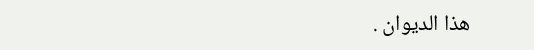هذا الديوان .